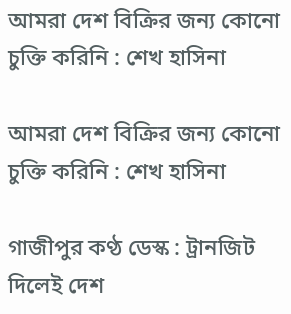আমরা দেশ বিক্রির জন্য কোনো চুক্তি করিনি : শেখ হাসিনা

আমরা দেশ বিক্রির জন্য কোনো চুক্তি করিনি : শেখ হাসিনা

গাজীপুর কণ্ঠ ডেস্ক : ট্রানজিট দিলেই দেশ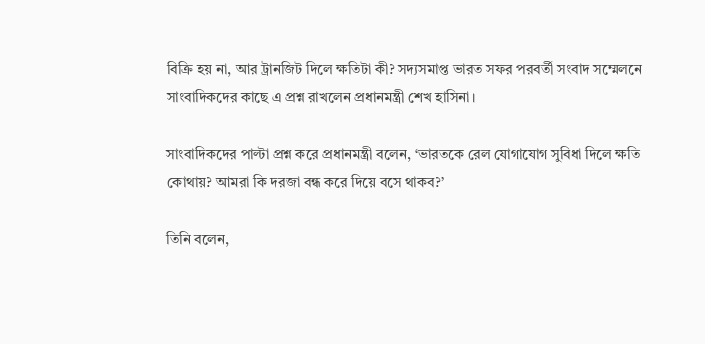বিক্রি হয় না, আর ট্রানজিট দিলে ক্ষতিটা কী? সদ্যসমাপ্ত ভারত সফর পরবর্তী সংবাদ সম্মেলনে সাংবাদিকদের কাছে এ প্রশ্ন রাখলেন প্রধানমন্ত্রী শেখ হাসিনা।

সাংবাদিকদের পাল্টা প্রশ্ন করে প্রধানমন্ত্রী বলেন, ‘ভারতকে রেল যোগাযোগ সুবিধা দিলে ক্ষতি কোথায়? আমরা কি দরজা বন্ধ করে দিয়ে বসে থাকব?’

তিনি বলেন,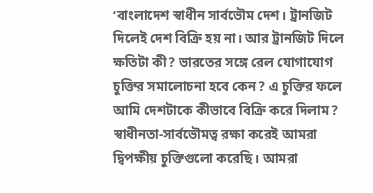‘বাংলাদেশ স্বাধীন সার্বভৌম দেশ। ট্রানজিট দিলেই দেশ বিক্রি হয় না। আর ট্রানজিট দিলে ক্ষতিটা কী? ভারতের সঙ্গে রেল যোগাযোগ চুক্তির সমালোচনা হবে কেন? এ চুক্তির ফলে আমি দেশটাকে কীভাবে বিক্রি করে দিলাম? স্বাধীনতা-সার্বভৌমত্ব রক্ষা করেই আমরা দ্বিপক্ষীয় চুক্তিগুলো করেছি। আমরা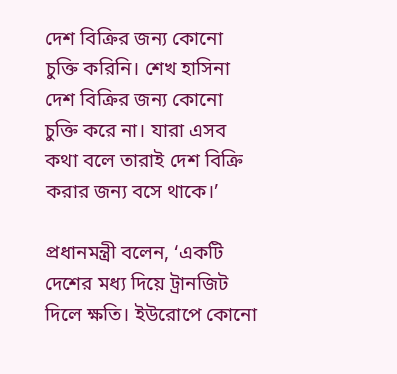দেশ বিক্রির জন্য কোনো চুক্তি করিনি। শেখ হাসিনা দেশ বিক্রির জন্য কোনো চুক্তি করে না। যারা এসব কথা বলে তারাই দেশ বিক্রি করার জন্য বসে থাকে।’

প্রধানমন্ত্রী বলেন, ‘একটি দেশের মধ্য দিয়ে ট্রানজিট দিলে ক্ষতি। ইউরোপে কোনো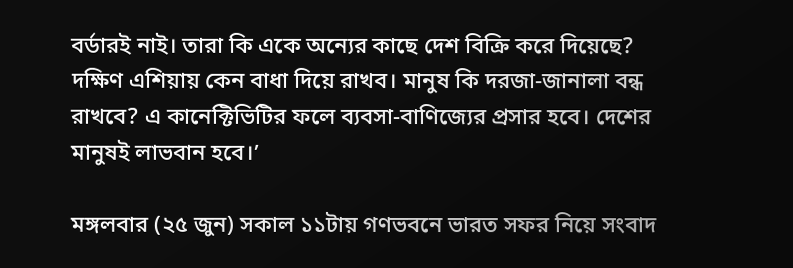বর্ডারই নাই। তারা কি একে অন্যের কাছে দেশ বিক্রি করে দিয়েছে? দক্ষিণ এশিয়ায় কেন বাধা দিয়ে রাখব। মানুষ কি দরজা-জানালা বন্ধ রাখবে? এ কানেক্টিভিটির ফলে ব্যবসা-বাণিজ্যের প্রসার হবে। দেশের মানুষই লাভবান হবে।’

মঙ্গলবার (২৫ জুন) সকাল ১১টায় গণভবনে ভারত সফর নিয়ে সংবাদ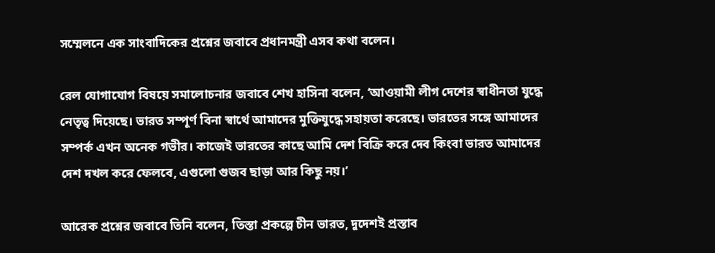সম্মেলনে এক সাংবাদিকের প্রশ্নের জবাবে প্রধানমন্ত্রী এসব কথা বলেন।

রেল যোগাযোগ বিষয়ে সমালোচনার জবাবে শেখ হাসিনা বলেন, ‘আওয়ামী লীগ দেশের স্বাধীনতা যুদ্ধে নেতৃত্ব দিয়েছে। ভারত সম্পূর্ণ বিনা স্বার্থে আমাদের মুক্তিযুদ্ধে সহায়তা করেছে। ভারতের সঙ্গে আমাদের সম্পর্ক এখন অনেক গভীর। কাজেই ভারতের কাছে আমি দেশ বিক্রি করে দেব কিংবা ভারত আমাদের দেশ দখল করে ফেলবে, এগুলো গুজব ছাড়া আর কিছু নয়।’

আরেক প্রশ্নের জবাবে তিনি বলেন, তিস্তা প্রকল্পে চীন ভারত, দুদেশই প্রস্তাব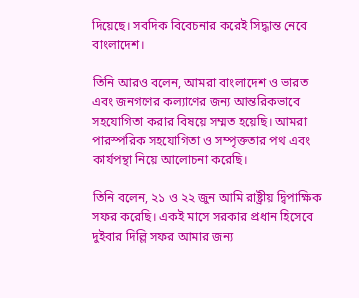দিয়েছে। সবদিক বিবেচনার করেই সিদ্ধান্ত নেবে বাংলাদেশ।

তিনি আরও বলেন, আমরা বাংলাদেশ ও ভারত এবং জনগণের কল্যাণের জন্য আন্তরিকভাবে সহযোগিতা করার বিষয়ে সম্মত হয়েছি। আমরা পারস্পরিক সহযোগিতা ও সম্পৃক্ততার পথ এবং কার্যপন্থা নিয়ে আলোচনা করেছি।

তিনি বলেন, ২১ ও ২২ জুন আমি রাষ্ট্রীয় দ্বিপাক্ষিক সফর করেছি। একই মাসে সরকার প্রধান হিসেবে দুইবার দিল্লি সফর আমার জন্য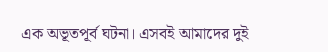এক অভূতপূর্ব ঘটনা। এসবই আমাদের দুই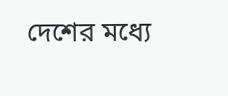দেশের মধ্যে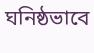ঘনিষ্ঠভাবে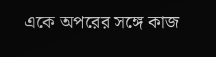একে অপরের সঙ্গে কাজ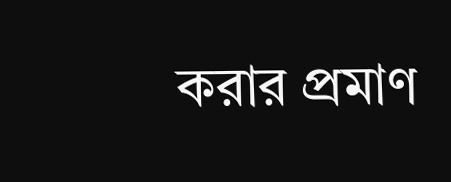করার প্রমাণ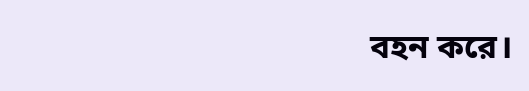বহন করে।